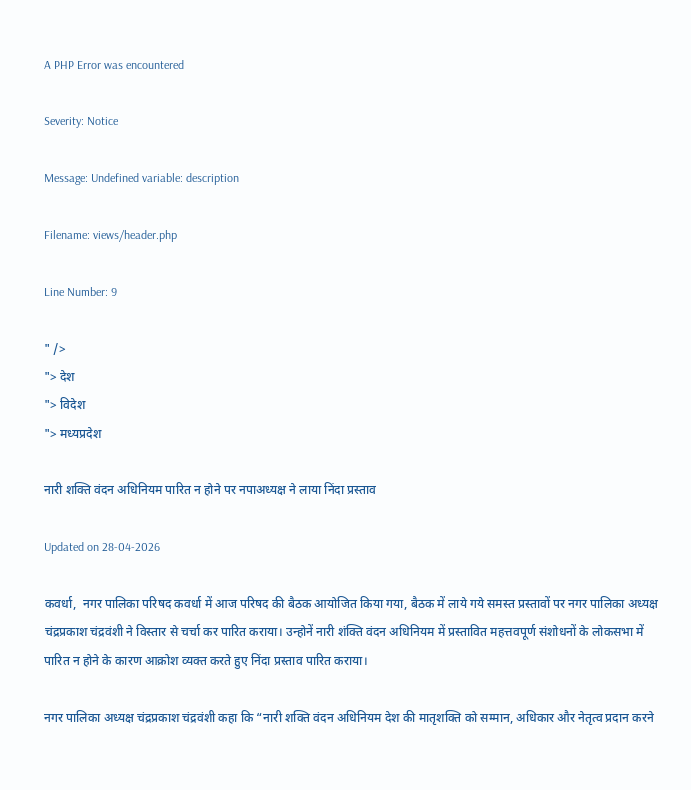A PHP Error was encountered

Severity: Notice

Message: Undefined variable: description

Filename: views/header.php

Line Number: 9

" />
"> देश
"> विदेश
"> मध्यप्रदेश

नारी शक्ति वंदन अधिनियम पारित न होने पर नपाअध्यक्ष ने लाया निंदा प्रस्ताव

Updated on 28-04-2026

कवर्धा,  नगर पालिका परिषद कवर्धा में आज परिषद की बैठक आयोजित किया गया, बैठक में लाये गये समस्त प्रस्तावों पर नगर पालिका अध्यक्ष चंद्रप्रकाश चंद्रवंशी ने विस्तार से चर्चा कर पारित कराया। उन्होनें नारी शंक्ति वंदन अधिनियम में प्रस्तावित महत्तवपूर्ण संशोधनों के लोकसभा में पारित न होने के कारण आक्रोश व्यक्त करते हुए निंदा प्रस्ताव पारित कराया।

नगर पालिका अध्यक्ष चंद्रप्रकाश चंद्रवंशी कहा कि “नारी शक्ति वंदन अधिनियम देश की मातृशक्ति को सम्मान, अधिकार और नेतृत्व प्रदान करने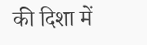की दिशा में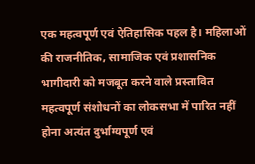एक महत्वपूर्ण एवं ऐतिहासिक पहल है। महिलाओं की राजनीतिक, सामाजिक एवं प्रशासनिक भागीदारी को मजबूत करने वाले प्रस्तावित महत्वपूर्ण संशोधनों का लोकसभा में पारित नहीं होना अत्यंत दुर्भाग्यपूर्ण एवं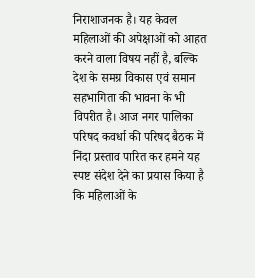निराशाजनक है। यह केवल महिलाओं की अपेक्षाओं को आहत करने वाला विषय नहीं है, बल्कि देश के समग्र विकास एवं समान सहभागिता की भावना के भी विपरीत है। आज नगर पालिका परिषद कवर्धा की परिषद बैठक में निंदा प्रस्ताव पारित कर हमने यह स्पष्ट संदेश देने का प्रयास किया है कि महिलाओं के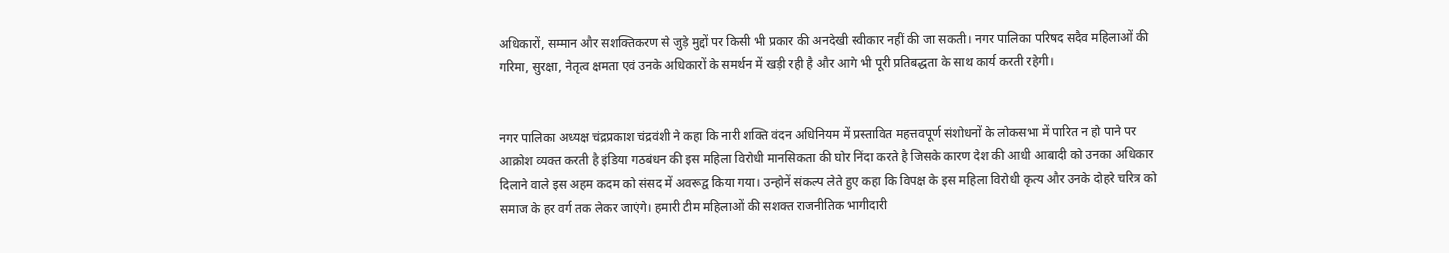अधिकारों, सम्मान और सशक्तिकरण से जुड़े मुद्दों पर किसी भी प्रकार की अनदेखी स्वीकार नहीं की जा सकती। नगर पालिका परिषद सदैव महिलाओं की गरिमा, सुरक्षा, नेतृत्व क्षमता एवं उनके अधिकारों के समर्थन में खड़ी रही है और आगे भी पूरी प्रतिबद्धता के साथ कार्य करती रहेगी।


नगर पालिका अध्यक्ष चंद्रप्रकाश चंद्रवंशी ने कहा कि नारी शक्ति वंदन अधिनियम में प्रस्तावित महत्तवपूर्ण संशोधनों के लोकसभा में पारित न हो पाने पर आक्रोश व्यक्त करती है इंडिया गठबंधन की इस महिला विरोधी मानसिकता की घोर निंदा करते है जिसके कारण देश की आधी आबादी को उनका अधिकार दिलाने वाले इस अहम कदम को संसद में अवरूद्व किया गया। उन्होनें संकल्प लेते हुए कहा कि विपक्ष के इस महिला विरोधी कृत्य और उनके दोहरे चरित्र को समाज के हर वर्ग तक लेकर जाएंगे। हमारी टीम महिलाओं की सशक्त राजनीतिक भागीदारी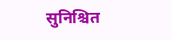सुनिश्चित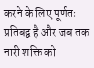करने के लिए पूर्णतः प्रतिबद्व है और जब तक नारी शक्ति को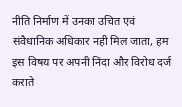नीति निर्माण में उनका उचित एवं संवैधानिक अधिकार नही मिल जाता, हम इस विषय पर अपनी निंदा और विरोध दर्ज कराते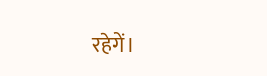रहेगें।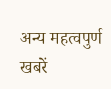अन्य महत्वपुर्ण खबरें